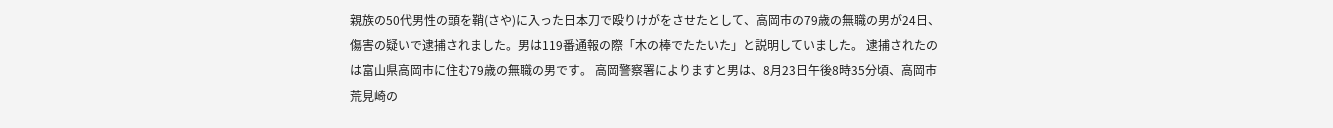親族の50代男性の頭を鞘(さや)に入った日本刀で殴りけがをさせたとして、高岡市の79歳の無職の男が24日、傷害の疑いで逮捕されました。男は119番通報の際「木の棒でたたいた」と説明していました。 逮捕されたのは富山県高岡市に住む79歳の無職の男です。 高岡警察署によりますと男は、8月23日午後8時35分頃、高岡市荒見崎の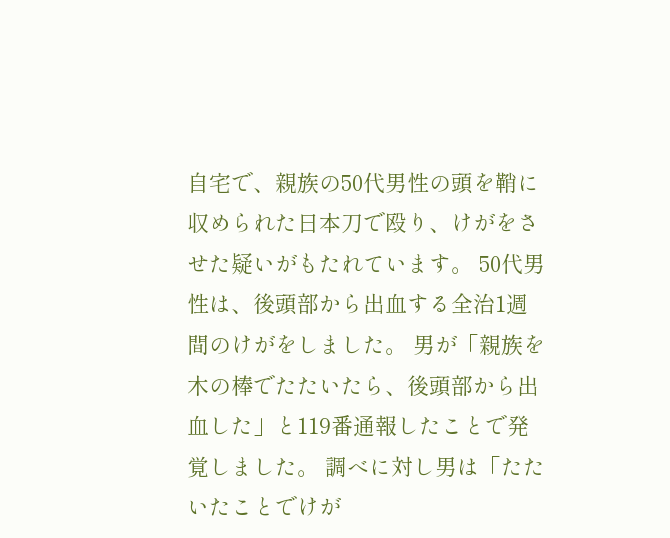自宅で、親族の50代男性の頭を鞘に収められた日本刀で殴り、けがをさせた疑いがもたれています。 50代男性は、後頭部から出血する全治1週間のけがをしました。 男が「親族を木の棒でたたいたら、後頭部から出血した」と119番通報したことで発覚しました。 調べに対し男は「たたいたことでけが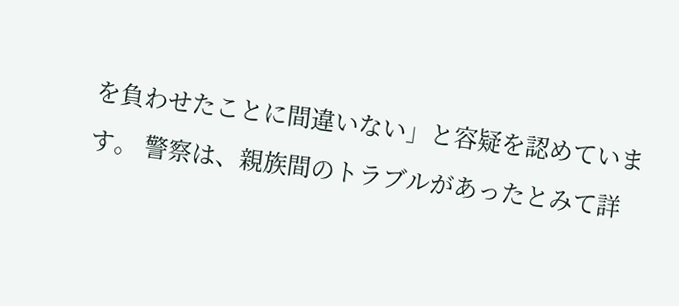を負わせたことに間違いない」と容疑を認めています。 警察は、親族間のトラブルがあったとみて詳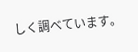しく調べています。